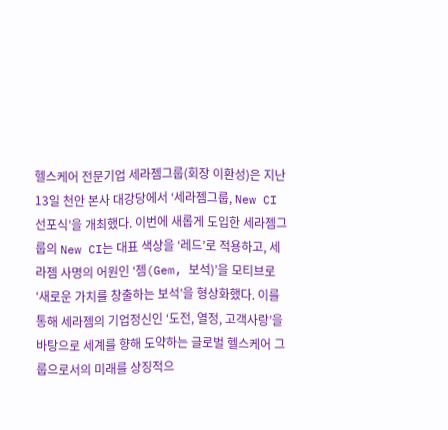헬스케어 전문기업 세라젬그룹(회장 이환성)은 지난 13일 천안 본사 대강당에서 ‘세라젬그룹, New CI 선포식’을 개최했다. 이번에 새롭게 도입한 세라젬그룹의 New CI는 대표 색상을 ‘레드’로 적용하고, 세라젬 사명의 어원인 ‘젬(Gem, 보석)’을 모티브로 ‘새로운 가치를 창출하는 보석’을 형상화했다. 이를 통해 세라젬의 기업정신인 ‘도전, 열정, 고객사랑’을 바탕으로 세계를 향해 도약하는 글로벌 헬스케어 그룹으로서의 미래를 상징적으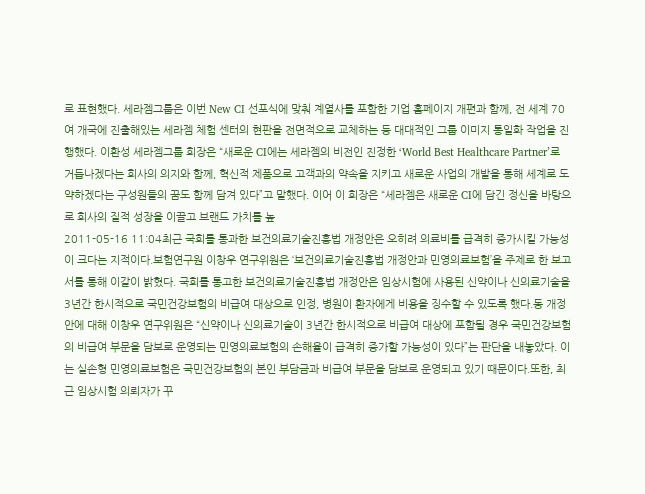로 표현했다. 세라젬그룹은 이번 New CI 선포식에 맞춰 계열사를 포함한 기업 홈페이지 개편과 함께, 전 세계 70여 개국에 진출해있는 세라젬 체험 센터의 현판을 전면적으로 교체하는 등 대대적인 그룹 이미지 통일화 작업을 진행했다. 이환성 세라젬그룹 회장은 “새로운 CI에는 세라젬의 비전인 진정한 ‘World Best Healthcare Partner’로 거듭나겠다는 회사의 의지와 함께, 혁신적 제품으로 고객과의 약속을 지키고 새로운 사업의 개발을 통해 세계로 도약하겠다는 구성원들의 꿈도 함께 담겨 있다”고 말했다. 이어 이 회장은 “세라젬은 새로운 CI에 담긴 정신을 바탕으로 회사의 질적 성장을 이끌고 브랜드 가치를 높
2011-05-16 11:04최근 국회를 통과한 보건의료기술진흥법 개정안은 오히려 의료비를 급격히 증가시킬 가능성이 크다는 지적이다.보험연구원 이창우 연구위원은 ‘보건의료기술진흥법 개정안과 민영의료보험’을 주제로 한 보고서를 통해 이같이 밝혔다. 국회를 통고한 보건의료기술진흥법 개정안은 임상시험에 사용된 신약이나 신의료기술을 3년간 한시적으로 국민건강보험의 비급여 대상으로 인정, 병원이 환자에게 비용을 징수할 수 있도록 했다.동 개정안에 대해 이창우 연구위원은 “신약이나 신의료기술이 3년간 한시적으로 비급여 대상에 포함될 경우 국민건강보험의 비급여 부문을 담보로 운영되는 민영의료보험의 손해율이 급격히 증가할 가능성이 있다”는 판단을 내놓았다. 이는 실손형 민영의료보험은 국민건강보험의 본인 부담금과 비급여 부문을 담보로 운영되고 있기 때문이다.또한, 최근 임상시험 의뢰자가 꾸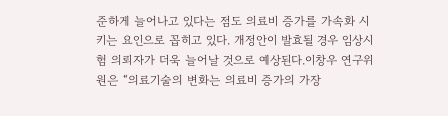준하게 늘어나고 있다는 점도 의료비 증가를 가속화 시키는 요인으로 꼽히고 있다. 개정안이 발효될 경우 임상시험 의뢰자가 더욱 늘어날 것으로 예상된다.이창우 연구위원은 “의료기술의 변화는 의료비 증가의 가장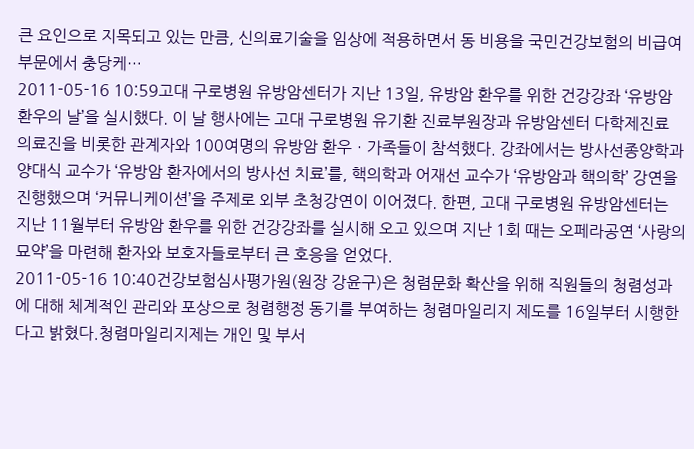큰 요인으로 지목되고 있는 만큼, 신의료기술을 임상에 적용하면서 동 비용을 국민건강보험의 비급여 부문에서 충당케…
2011-05-16 10:59고대 구로병원 유방암센터가 지난 13일, 유방암 환우를 위한 건강강좌 ‘유방암 환우의 날’을 실시했다. 이 날 행사에는 고대 구로병원 유기환 진료부원장과 유방암센터 다학제진료 의료진을 비롯한 관계자와 100여명의 유방암 환우ㆍ가족들이 참석했다. 강좌에서는 방사선종양학과 양대식 교수가 ‘유방암 환자에서의 방사선 치료’를, 핵의학과 어재선 교수가 ‘유방암과 핵의학’ 강연을 진행했으며 ‘커뮤니케이션’을 주제로 외부 초청강연이 이어졌다. 한편, 고대 구로병원 유방암센터는 지난 11월부터 유방암 환우를 위한 건강강좌를 실시해 오고 있으며 지난 1회 때는 오페라공연 ‘사랑의 묘약’을 마련해 환자와 보호자들로부터 큰 호응을 얻었다.
2011-05-16 10:40건강보험심사평가원(원장 강윤구)은 청렴문화 확산을 위해 직원들의 청렴성과에 대해 체계적인 관리와 포상으로 청렴행정 동기를 부여하는 청렴마일리지 제도를 16일부터 시행한다고 밝혔다.청렴마일리지제는 개인 및 부서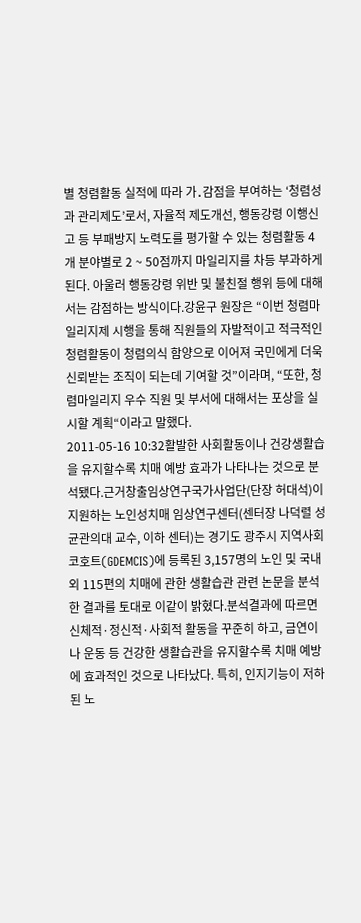별 청렴활동 실적에 따라 가․감점을 부여하는 ‘청렴성과 관리제도’로서, 자율적 제도개선, 행동강령 이행신고 등 부패방지 노력도를 평가할 수 있는 청렴활동 4개 분야별로 2 ~ 50점까지 마일리지를 차등 부과하게 된다. 아울러 행동강령 위반 및 불친절 행위 등에 대해서는 감점하는 방식이다.강윤구 원장은 “이번 청렴마일리지제 시행을 통해 직원들의 자발적이고 적극적인 청렴활동이 청렴의식 함양으로 이어져 국민에게 더욱 신뢰받는 조직이 되는데 기여할 것”이라며, “또한, 청렴마일리지 우수 직원 및 부서에 대해서는 포상을 실시할 계획“이라고 말했다.
2011-05-16 10:32활발한 사회활동이나 건강생활습을 유지할수록 치매 예방 효과가 나타나는 것으로 분석됐다.근거창출임상연구국가사업단(단장 허대석)이 지원하는 노인성치매 임상연구센터(센터장 나덕렬 성균관의대 교수, 이하 센터)는 경기도 광주시 지역사회코호트(GDEMCIS)에 등록된 3,157명의 노인 및 국내외 115편의 치매에 관한 생활습관 관련 논문을 분석한 결과를 토대로 이같이 밝혔다.분석결과에 따르면 신체적·정신적·사회적 활동을 꾸준히 하고, 금연이나 운동 등 건강한 생활습관을 유지할수록 치매 예방에 효과적인 것으로 나타났다. 특히, 인지기능이 저하된 노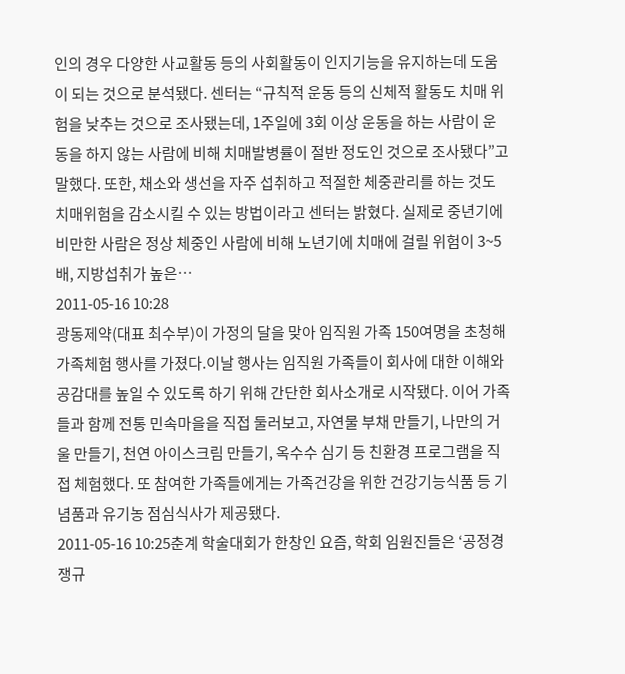인의 경우 다양한 사교활동 등의 사회활동이 인지기능을 유지하는데 도움이 되는 것으로 분석됐다. 센터는 “규칙적 운동 등의 신체적 활동도 치매 위험을 낮추는 것으로 조사됐는데, 1주일에 3회 이상 운동을 하는 사람이 운동을 하지 않는 사람에 비해 치매발병률이 절반 정도인 것으로 조사됐다”고 말했다. 또한, 채소와 생선을 자주 섭취하고 적절한 체중관리를 하는 것도 치매위험을 감소시킬 수 있는 방법이라고 센터는 밝혔다. 실제로 중년기에 비만한 사람은 정상 체중인 사람에 비해 노년기에 치매에 걸릴 위험이 3~5배, 지방섭취가 높은…
2011-05-16 10:28
광동제약(대표 최수부)이 가정의 달을 맞아 임직원 가족 150여명을 초청해 가족체험 행사를 가졌다.이날 행사는 임직원 가족들이 회사에 대한 이해와 공감대를 높일 수 있도록 하기 위해 간단한 회사소개로 시작됐다. 이어 가족들과 함께 전통 민속마을을 직접 둘러보고, 자연물 부채 만들기, 나만의 거울 만들기, 천연 아이스크림 만들기, 옥수수 심기 등 친환경 프로그램을 직접 체험했다. 또 참여한 가족들에게는 가족건강을 위한 건강기능식품 등 기념품과 유기농 점심식사가 제공됐다.
2011-05-16 10:25춘계 학술대회가 한창인 요즘, 학회 임원진들은 ‘공정경쟁규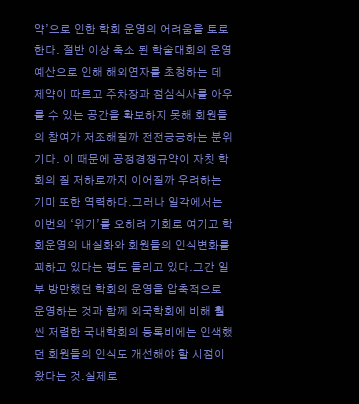약’으로 인한 학회 운영의 어려움을 토로한다. 절반 이상 축소 된 학술대회의 운영 예산으로 인해 해외연자를 초청하는 데 제약이 따르고 주차장과 점심식사를 아우를 수 있는 공간을 확보하지 못해 회원들의 참여가 저조해질까 전전긍긍하는 분위기다. 이 때문에 공정경쟁규약이 자칫 학회의 질 저하로까지 이어질까 우려하는 기미 또한 역력하다.그러나 일각에서는 이번의 ‘위기’를 오히려 기회로 여기고 학회운영의 내실화와 회원들의 인식변화를 꾀하고 있다는 평도 들리고 있다.그간 일부 방만했던 학회의 운영을 압축적으로 운영하는 것과 함께 외국학회에 비해 훨씬 저렴한 국내학회의 등록비에는 인색했던 회원들의 인식도 개선해야 할 시점이 왔다는 것.실제로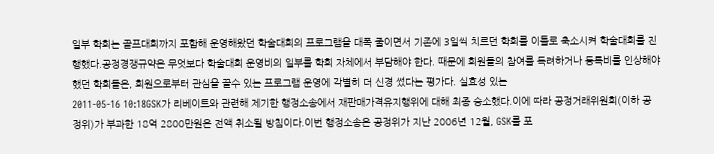일부 학회는 골프대회까지 포함해 운영해왔던 학술대회의 프로그램을 대폭 줄이면서 기존에 3일씩 치르던 학회를 이틀로 축소시켜 학술대회를 진행했다.공정경쟁규약은 무엇보다 학술대회 운영비의 일부를 학회 자체에서 부담해야 한다. 때문에 회원들의 참여를 독려하거나 등록비를 인상해야 했던 학회들은, 회원으로부터 관심을 끌수 있는 프로그램 운영에 각별히 더 신경 썼다는 평가다. 실효성 있는
2011-05-16 10:18GSK가 리베이트와 관련해 제기한 행정소송에서 재판매가격유지행위에 대해 최종 승소했다.이에 따라 공정거래위원회(이하 공정위)가 부과한 18억 2800만원은 전액 취소될 방침이다.이번 행정소송은 공정위가 지난 2006년 12월, GSK를 포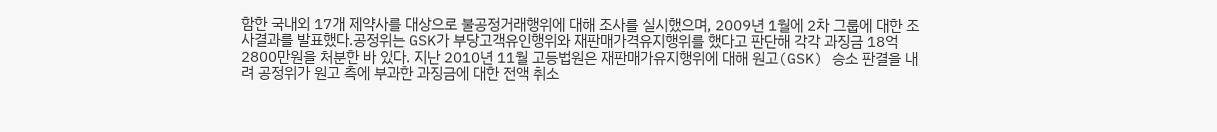함한 국내외 17개 제약사를 대상으로 불공정거래행위에 대해 조사를 실시했으며, 2009년 1월에 2차 그룹에 대한 조사결과를 발표했다.공정위는 GSK가 부당고객유인행위와 재판매가격유지행위를 했다고 판단해 각각 과징금 18억 2800만원을 처분한 바 있다. 지난 2010년 11월 고등법원은 재판매가유지행위에 대해 원고(GSK) 승소 판결을 내려 공정위가 원고 측에 부과한 과징금에 대한 전액 취소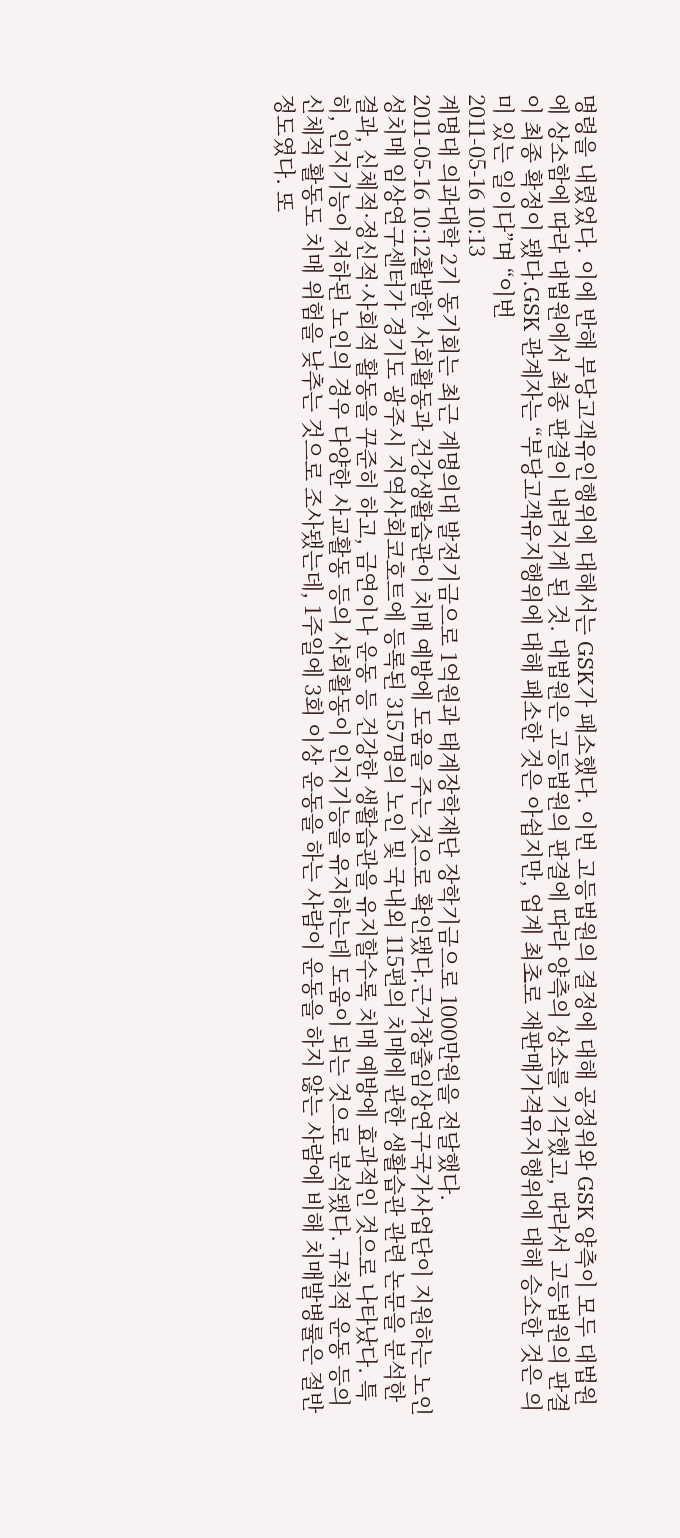명령을 내렸었다. 이에 반해 부당고객유인행위에 대해서는 GSK가 패소했다. 이번 고등법원의 결정에 대해 공정위와 GSK 양측이 모두 대법원에 상소함에 따라 대법원에서 최종 판결이 내려지게 된 것. 대법원은 고등법원의 판결에 따라 양측의 상소를 기각했고, 따라서 고등법원의 판결이 최종 확정이 됐다.GSK 관계자는 “부당고객유지행위에 대해 패소한 것은 아쉽지만, 업계 최초로 재판매가격유지행위에 대해 승소한 것은 의미 있는 일이다”며 “이번
2011-05-16 10:13
계명대 의과대학 2기 동기회는 최근 계명의대 발전기금으로 1억원과 태계장학재단 장학기금으로 1000만원을 전달했다.
2011-05-16 10:12활발한 사회활동과 건강생활습관이 치매 예방에 도움을 주는 것으로 확인됐다.근거창출임상연구국가사업단이 지원하는 노인성치매 임상연구센터가 경기도 광주시 지역사회코호트에 등록된 3157명의 노인 및 국내외 115편의 치매에 관한 생활습관 관련 논문을 분석한 결과, 신체적·정신적·사회적 활동을 꾸준히 하고, 금연이나 운동 등 건강한 생활습관을 유지할수록 치매 예방에 효과적인 것으로 나타났다. 특히, 인지기능이 저하된 노인의 경우 다양한 사교활동 등의 사회활동이 인지기능을 유지하는데 도움이 되는 것으로 분석됐다. 규칙적 운동 등의 신체적 활동도 치매 위험을 낮추는 것으로 조사됐는데, 1주일에 3회 이상 운동을 하는 사람이 운동을 하지 않는 사람에 비해 치매발병률은 절반 정도였다. 또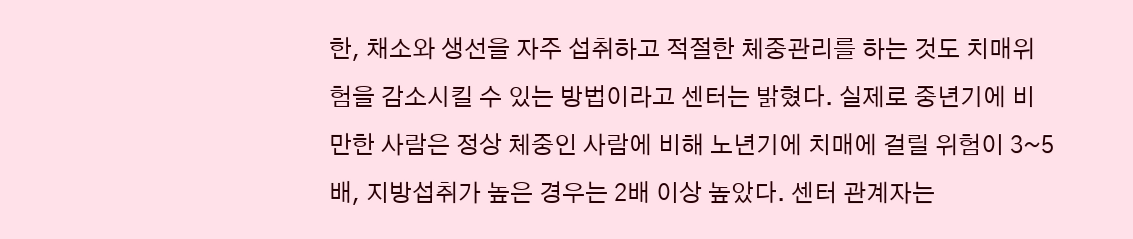한, 채소와 생선을 자주 섭취하고 적절한 체중관리를 하는 것도 치매위험을 감소시킬 수 있는 방법이라고 센터는 밝혔다. 실제로 중년기에 비만한 사람은 정상 체중인 사람에 비해 노년기에 치매에 걸릴 위험이 3~5배, 지방섭취가 높은 경우는 2배 이상 높았다. 센터 관계자는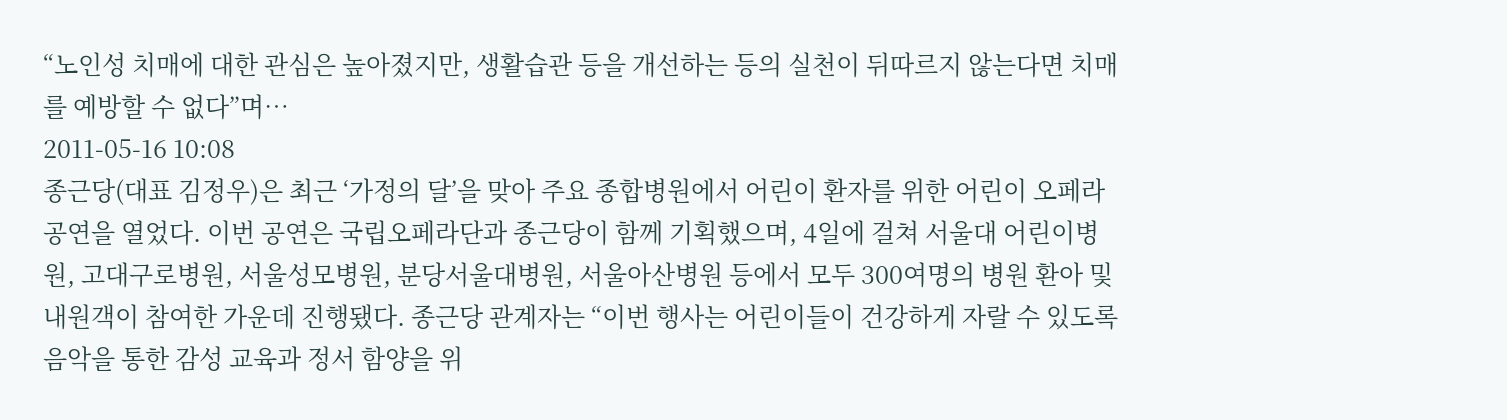“노인성 치매에 대한 관심은 높아졌지만, 생활습관 등을 개선하는 등의 실천이 뒤따르지 않는다면 치매를 예방할 수 없다”며…
2011-05-16 10:08
종근당(대표 김정우)은 최근 ‘가정의 달’을 맞아 주요 종합병원에서 어린이 환자를 위한 어린이 오페라 공연을 열었다. 이번 공연은 국립오페라단과 종근당이 함께 기획했으며, 4일에 걸쳐 서울대 어린이병원, 고대구로병원, 서울성모병원, 분당서울대병원, 서울아산병원 등에서 모두 300여명의 병원 환아 및 내원객이 참여한 가운데 진행됐다. 종근당 관계자는 “이번 행사는 어린이들이 건강하게 자랄 수 있도록 음악을 통한 감성 교육과 정서 함양을 위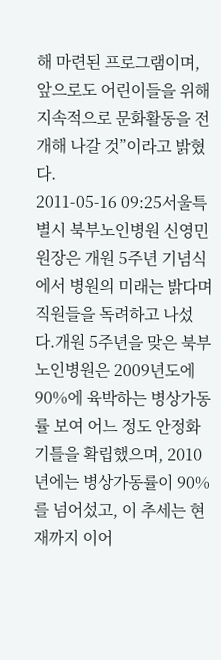해 마련된 프로그램이며, 앞으로도 어린이들을 위해 지속적으로 문화활동을 전개해 나갈 것”이라고 밝혔다.
2011-05-16 09:25서울특별시 북부노인병원 신영민 원장은 개원 5주년 기념식에서 병원의 미래는 밝다며 직원들을 독려하고 나섰다.개원 5주년을 맞은 북부노인병원은 2009년도에 90%에 육박하는 병상가동률 보여 어느 정도 안정화 기틀을 확립했으며, 2010년에는 병상가동률이 90%를 넘어섰고, 이 추세는 현재까지 이어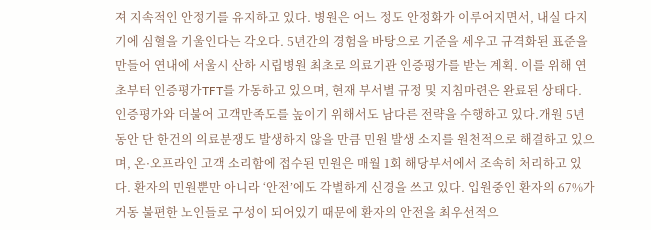져 지속적인 안정기를 유지하고 있다. 병원은 어느 정도 안정화가 이루어지면서, 내실 다지기에 심혈을 기울인다는 각오다. 5년간의 경험을 바탕으로 기준을 세우고 규격화된 표준을 만들어 연내에 서울시 산하 시립병원 최초로 의료기관 인증평가를 받는 계획. 이를 위해 연초부터 인증평가TFT를 가동하고 있으며, 현재 부서별 규정 및 지침마련은 완료된 상태다. 인증평가와 더불어 고객만족도를 높이기 위해서도 남다른 전략을 수행하고 있다.개원 5년 동안 단 한건의 의료분쟁도 발생하지 않을 만큼 민원 발생 소지를 원천적으로 해결하고 있으며, 온·오프라인 고객 소리함에 접수된 민원은 매월 1회 해당부서에서 조속히 처리하고 있다. 환자의 민원뿐만 아니라 ‘안전’에도 각별하게 신경을 쓰고 있다. 입원중인 환자의 67%가 거동 불편한 노인들로 구성이 되어있기 때문에 환자의 안전을 최우선적으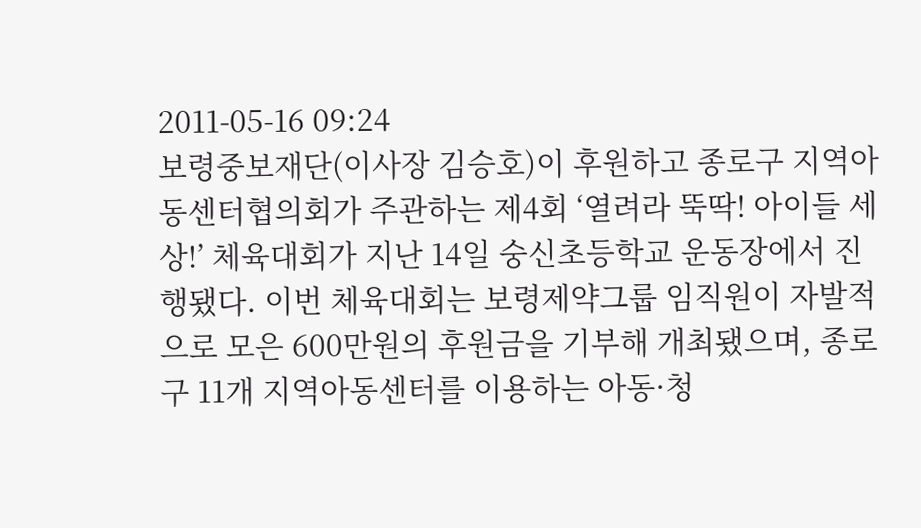2011-05-16 09:24
보령중보재단(이사장 김승호)이 후원하고 종로구 지역아동센터협의회가 주관하는 제4회 ‘열려라 뚝딱! 아이들 세상!’ 체육대회가 지난 14일 숭신초등학교 운동장에서 진행됐다. 이번 체육대회는 보령제약그룹 임직원이 자발적으로 모은 600만원의 후원금을 기부해 개최됐으며, 종로구 11개 지역아동센터를 이용하는 아동·청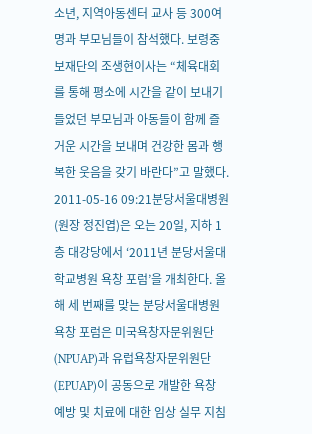소년, 지역아동센터 교사 등 300여명과 부모님들이 참석했다. 보령중보재단의 조생현이사는 “체육대회를 통해 평소에 시간을 같이 보내기 들었던 부모님과 아동들이 함께 즐거운 시간을 보내며 건강한 몸과 행복한 웃음을 갖기 바란다”고 말했다.
2011-05-16 09:21분당서울대병원(원장 정진엽)은 오는 20일, 지하 1층 대강당에서 ‘2011년 분당서울대학교병원 욕창 포럼’을 개최한다. 올해 세 번째를 맞는 분당서울대병원 욕창 포럼은 미국욕창자문위원단(NPUAP)과 유럽욕창자문위원단(EPUAP)이 공동으로 개발한 욕창 예방 및 치료에 대한 임상 실무 지침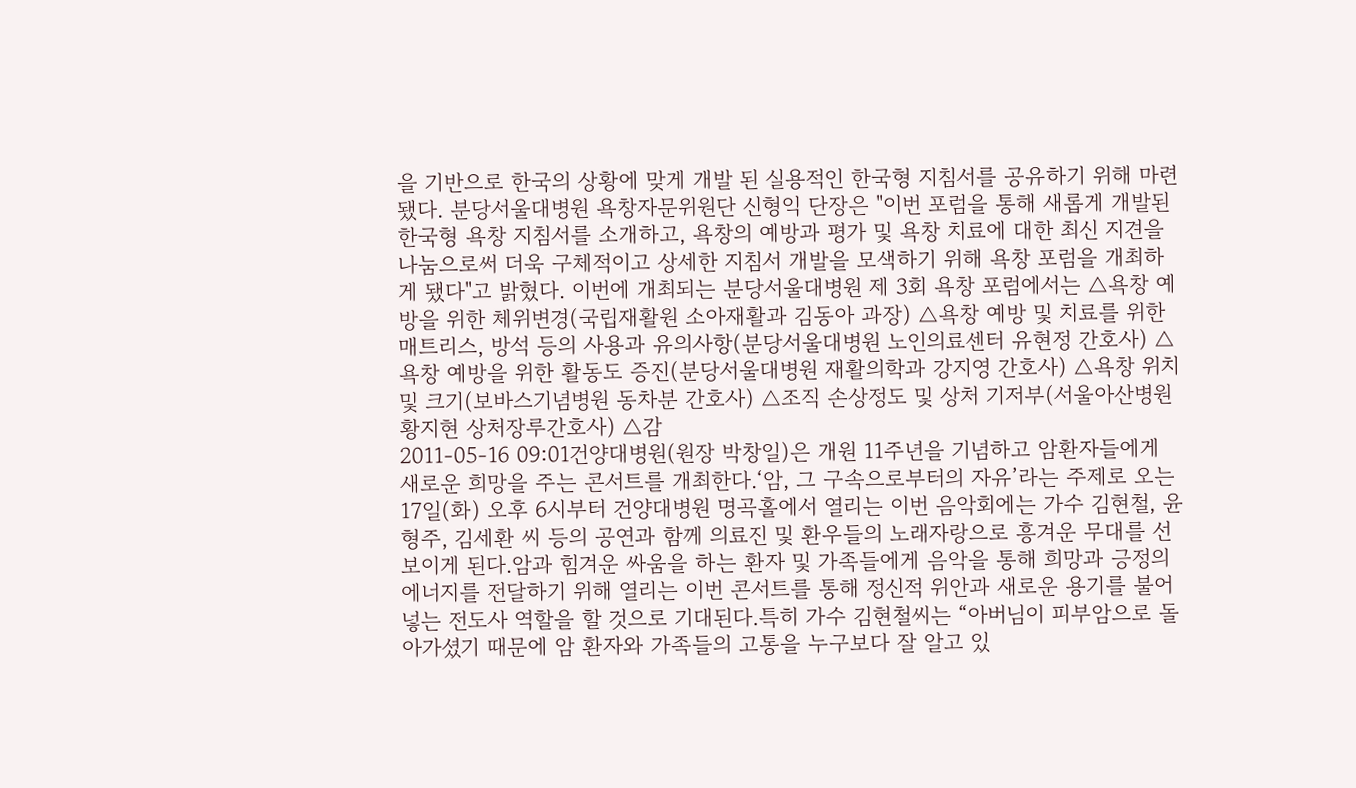을 기반으로 한국의 상황에 맞게 개발 된 실용적인 한국형 지침서를 공유하기 위해 마련됐다. 분당서울대병원 욕창자문위원단 신형익 단장은 "이번 포럼을 통해 새롭게 개발된 한국형 욕창 지침서를 소개하고, 욕창의 예방과 평가 및 욕창 치료에 대한 최신 지견을 나눔으로써 더욱 구체적이고 상세한 지침서 개발을 모색하기 위해 욕창 포럼을 개최하게 됐다"고 밝혔다. 이번에 개최되는 분당서울대병원 제 3회 욕창 포럼에서는 △욕창 예방을 위한 체위변경(국립재활원 소아재활과 김동아 과장) △욕창 예방 및 치료를 위한 매트리스, 방석 등의 사용과 유의사항(분당서울대병원 노인의료센터 유현정 간호사) △욕창 예방을 위한 활동도 증진(분당서울대병원 재활의학과 강지영 간호사) △욕창 위치 및 크기(보바스기념병원 동차분 간호사) △조직 손상정도 및 상처 기저부(서울아산병원 황지현 상처장루간호사) △감
2011-05-16 09:01건양대병원(원장 박창일)은 개원 11주년을 기념하고 암환자들에게 새로운 희망을 주는 콘서트를 개최한다.‘암, 그 구속으로부터의 자유’라는 주제로 오는 17일(화) 오후 6시부터 건양대병원 명곡홀에서 열리는 이번 음악회에는 가수 김현철, 윤형주, 김세환 씨 등의 공연과 함께 의료진 및 환우들의 노래자랑으로 흥겨운 무대를 선보이게 된다.암과 힘겨운 싸움을 하는 환자 및 가족들에게 음악을 통해 희망과 긍정의 에너지를 전달하기 위해 열리는 이번 콘서트를 통해 정신적 위안과 새로운 용기를 불어넣는 전도사 역할을 할 것으로 기대된다.특히 가수 김현철씨는 “아버님이 피부암으로 돌아가셨기 때문에 암 환자와 가족들의 고통을 누구보다 잘 알고 있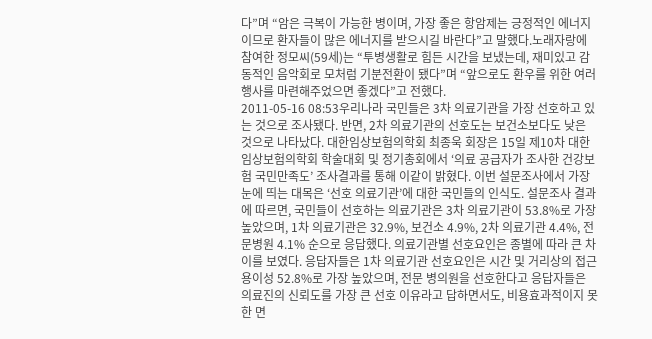다”며 “암은 극복이 가능한 병이며, 가장 좋은 항암제는 긍정적인 에너지이므로 환자들이 많은 에너지를 받으시길 바란다”고 말했다.노래자랑에 참여한 정모씨(59세)는 “투병생활로 힘든 시간을 보냈는데, 재미있고 감동적인 음악회로 모처럼 기분전환이 됐다”며 “앞으로도 환우를 위한 여러 행사를 마련해주었으면 좋겠다”고 전했다.
2011-05-16 08:53우리나라 국민들은 3차 의료기관을 가장 선호하고 있는 것으로 조사됐다. 반면, 2차 의료기관의 선호도는 보건소보다도 낮은 것으로 나타났다. 대한임상보험의학회 최종욱 회장은 15일 제10차 대한임상보험의학회 학술대회 및 정기총회에서 ‘의료 공급자가 조사한 건강보험 국민만족도’ 조사결과를 통해 이같이 밝혔다. 이번 설문조사에서 가장 눈에 띄는 대목은 ‘선호 의료기관’에 대한 국민들의 인식도. 설문조사 결과에 따르면, 국민들이 선호하는 의료기관은 3차 의료기관이 53.8%로 가장 높았으며, 1차 의료기관은 32.9%, 보건소 4.9%, 2차 의료기관 4.4%, 전문병원 4.1% 순으로 응답했다. 의료기관별 선호요인은 종별에 따라 큰 차이를 보였다. 응답자들은 1차 의료기관 선호요인은 시간 및 거리상의 접근 용이성 52.8%로 가장 높았으며, 전문 병의원을 선호한다고 응답자들은 의료진의 신뢰도를 가장 큰 선호 이유라고 답하면서도, 비용효과적이지 못한 면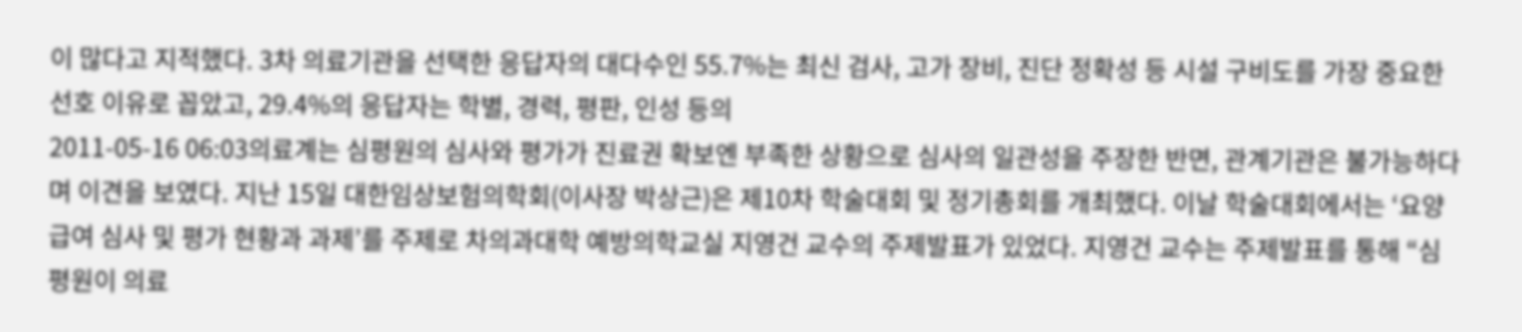이 많다고 지적했다. 3차 의료기관을 선택한 응답자의 대다수인 55.7%는 최신 검사, 고가 장비, 진단 정확성 등 시설 구비도를 가장 중요한 선호 이유로 꼽았고, 29.4%의 응답자는 학별, 경력, 평판, 인성 등의
2011-05-16 06:03의료계는 심평원의 심사와 평가가 진료권 확보엔 부족한 상황으로 심사의 일관성을 주장한 반면, 관계기관은 불가능하다며 이견을 보였다. 지난 15일 대한임상보험의학회(이사장 박상근)은 제10차 학술대회 및 정기총회를 개최했다. 이날 학술대회에서는 ‘요양급여 심사 및 평가 현황과 과제’를 주제로 차의과대학 예방의학교실 지영건 교수의 주제발표가 있었다. 지영건 교수는 주제발표를 통해 “심평원이 의료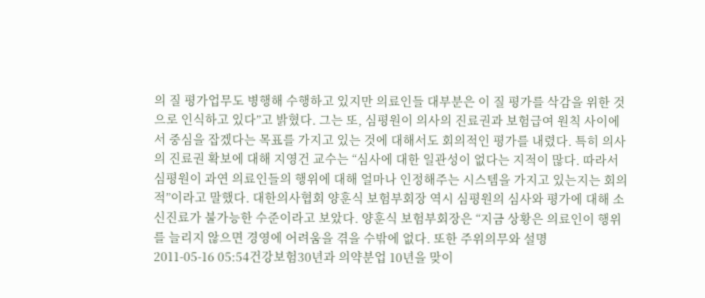의 질 평가업무도 병행해 수행하고 있지만 의료인들 대부분은 이 질 평가를 삭감을 위한 것으로 인식하고 있다”고 밝혔다. 그는 또, 심평원이 의사의 진료권과 보험급여 원칙 사이에서 중심을 잡겠다는 목표를 가지고 있는 것에 대해서도 회의적인 평가를 내렸다. 특히 의사의 진료권 확보에 대해 지영건 교수는 “심사에 대한 일관성이 없다는 지적이 많다. 따라서 심평원이 과연 의료인들의 행위에 대해 얼마나 인정해주는 시스템을 가지고 있는지는 회의적”이라고 말했다. 대한의사협회 양훈식 보험부회장 역시 심평원의 심사와 평가에 대해 소신진료가 불가능한 수준이라고 보았다. 양훈식 보험부회장은 “지금 상황은 의료인이 행위를 늘리지 않으면 경영에 어려움을 겪을 수밖에 없다. 또한 주위의무와 설명
2011-05-16 05:54건강보험30년과 의약분업 10년을 맞이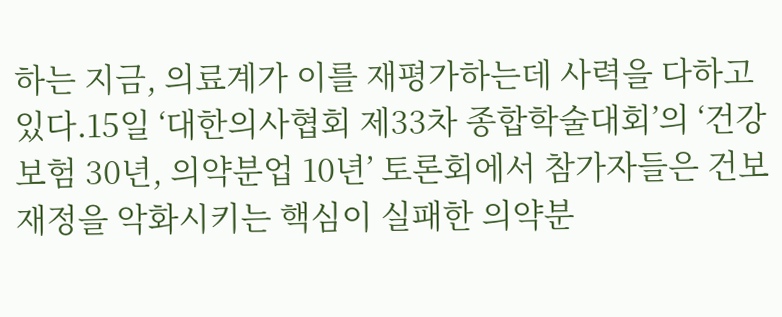하는 지금, 의료계가 이를 재평가하는데 사력을 다하고 있다.15일 ‘대한의사협회 제33차 종합학술대회’의 ‘건강보험 30년, 의약분업 10년’ 토론회에서 참가자들은 건보재정을 악화시키는 핵심이 실패한 의약분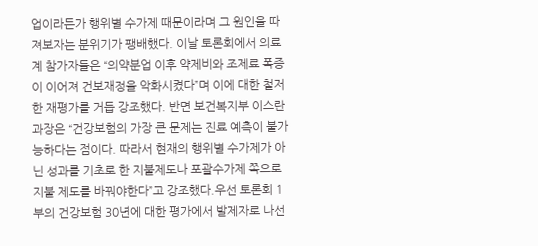업이라든가 행위별 수가제 때문이라며 그 원인을 따져보자는 분위기가 팽배했다. 이날 토론회에서 의료계 참가자들은 “의약분업 이후 약제비와 조제료 폭증이 이어져 건보재정을 악화시켰다”며 이에 대한 철저한 재평가를 거듭 강조했다. 반면 보건복지부 이스란 과장은 “건강보험의 가장 큰 문제는 진료 예측이 불가능하다는 점이다. 따라서 현재의 행위별 수가제가 아닌 성과를 기초로 한 지불제도나 포괄수가제 쪽으로 지불 제도를 바꿔야한다”고 강조했다.우선 토론회 1부의 건강보험 30년에 대한 평가에서 발제자로 나선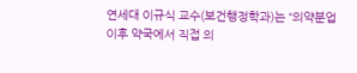연세대 이규식 교수(보건행정학과)는 “의약분업 이후 약국에서 직접 의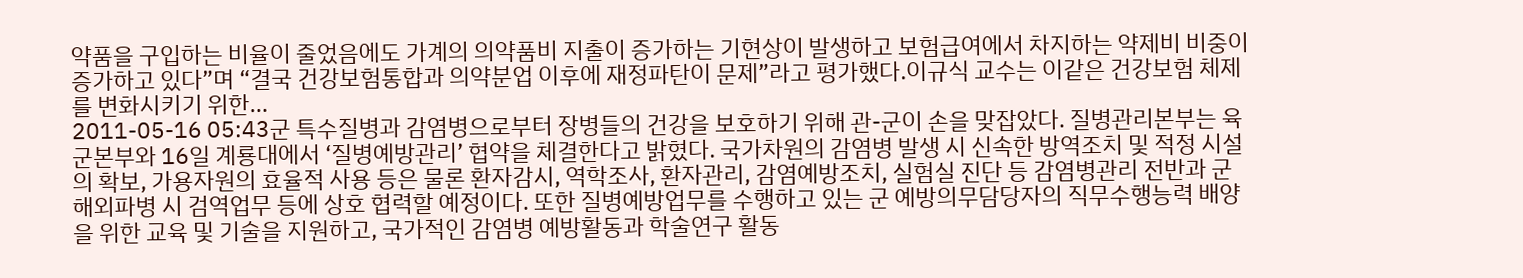약품을 구입하는 비율이 줄었음에도 가계의 의약품비 지출이 증가하는 기현상이 발생하고 보험급여에서 차지하는 약제비 비중이 증가하고 있다”며 “결국 건강보험통합과 의약분업 이후에 재정파탄이 문제”라고 평가했다.이규식 교수는 이같은 건강보험 체제를 변화시키기 위한…
2011-05-16 05:43군 특수질병과 감염병으로부터 장병들의 건강을 보호하기 위해 관-군이 손을 맞잡았다. 질병관리본부는 육군본부와 16일 계룡대에서 ‘질병예방관리’ 협약을 체결한다고 밝혔다. 국가차원의 감염병 발생 시 신속한 방역조치 및 적정 시설의 확보, 가용자원의 효율적 사용 등은 물론 환자감시, 역학조사, 환자관리, 감염예방조치, 실험실 진단 등 감염병관리 전반과 군 해외파병 시 검역업무 등에 상호 협력할 예정이다. 또한 질병예방업무를 수행하고 있는 군 예방의무담당자의 직무수행능력 배양을 위한 교육 및 기술을 지원하고, 국가적인 감염병 예방활동과 학술연구 활동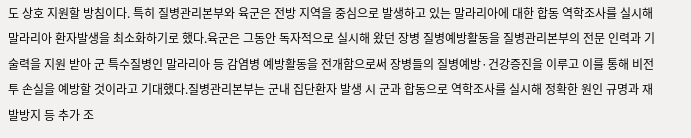도 상호 지원할 방침이다. 특히 질병관리본부와 육군은 전방 지역을 중심으로 발생하고 있는 말라리아에 대한 합동 역학조사를 실시해 말라리아 환자발생을 최소화하기로 했다.육군은 그동안 독자적으로 실시해 왔던 장병 질병예방활동을 질병관리본부의 전문 인력과 기술력을 지원 받아 군 특수질병인 말라리아 등 감염병 예방활동을 전개함으로써 장병들의 질병예방·건강증진을 이루고 이를 통해 비전투 손실을 예방할 것이라고 기대했다.질병관리본부는 군내 집단환자 발생 시 군과 합동으로 역학조사를 실시해 정확한 원인 규명과 재발방지 등 추가 조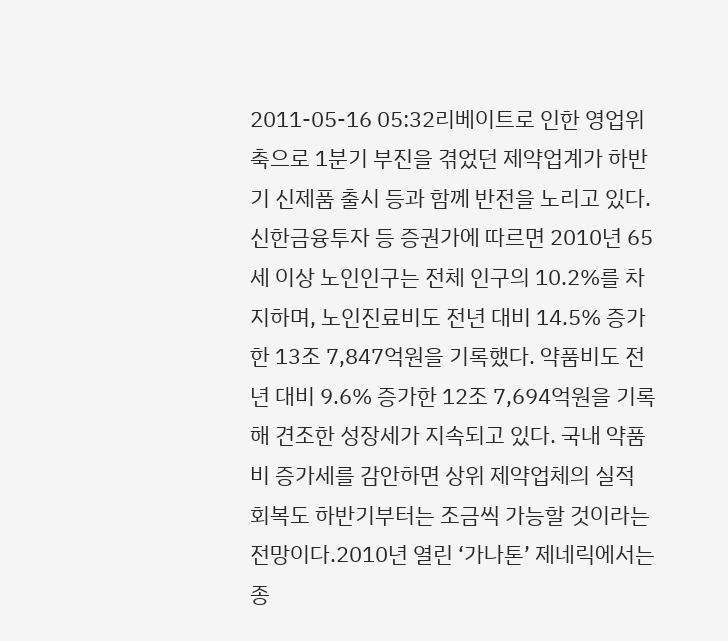2011-05-16 05:32리베이트로 인한 영업위축으로 1분기 부진을 겪었던 제약업계가 하반기 신제품 출시 등과 함께 반전을 노리고 있다. 신한금융투자 등 증권가에 따르면 2010년 65세 이상 노인인구는 전체 인구의 10.2%를 차지하며, 노인진료비도 전년 대비 14.5% 증가한 13조 7,847억원을 기록했다. 약품비도 전년 대비 9.6% 증가한 12조 7,694억원을 기록해 견조한 성장세가 지속되고 있다. 국내 약품비 증가세를 감안하면 상위 제약업체의 실적 회복도 하반기부터는 조금씩 가능할 것이라는 전망이다.2010년 열린 ‘가나톤’ 제네릭에서는 종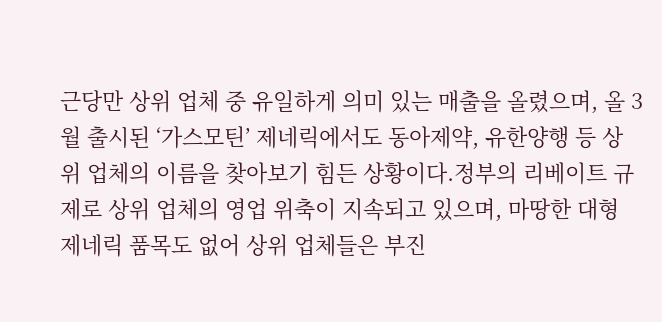근당만 상위 업체 중 유일하게 의미 있는 매출을 올렸으며, 올 3월 출시된 ‘가스모틴’ 제네릭에서도 동아제약, 유한양행 등 상위 업체의 이름을 찾아보기 힘든 상황이다.정부의 리베이트 규제로 상위 업체의 영업 위축이 지속되고 있으며, 마땅한 대형 제네릭 품목도 없어 상위 업체들은 부진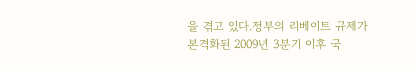을 겪고 있다.정부의 리베이트 규제가 본격화된 2009년 3분기 이후 국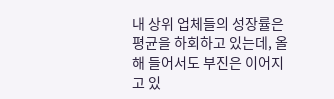내 상위 업체들의 성장률은 평균을 하회하고 있는데, 올해 들어서도 부진은 이어지고 있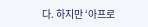다. 하지만 ‘아프로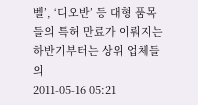벨’, ‘디오반’ 등 대형 품목들의 특허 만료가 이뤄지는 하반기부터는 상위 업체들의
2011-05-16 05:21